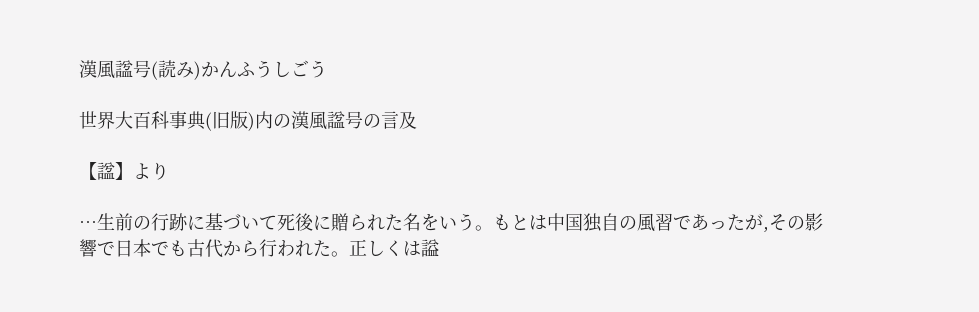漢風諡号(読み)かんふうしごう

世界大百科事典(旧版)内の漢風諡号の言及

【諡】より

…生前の行跡に基づいて死後に贈られた名をいう。もとは中国独自の風習であったが,その影響で日本でも古代から行われた。正しくは謚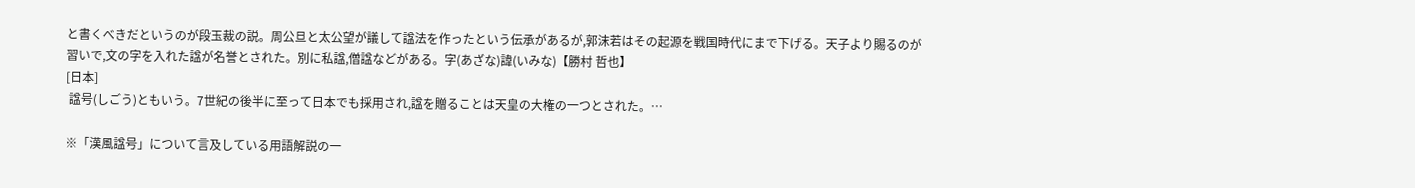と書くべきだというのが段玉裁の説。周公旦と太公望が議して諡法を作ったという伝承があるが,郭沫若はその起源を戦国時代にまで下げる。天子より賜るのが習いで,文の字を入れた諡が名誉とされた。別に私諡,僧諡などがある。字(あざな)諱(いみな)【勝村 哲也】
[日本]
 諡号(しごう)ともいう。7世紀の後半に至って日本でも採用され,諡を贈ることは天皇の大権の一つとされた。…

※「漢風諡号」について言及している用語解説の一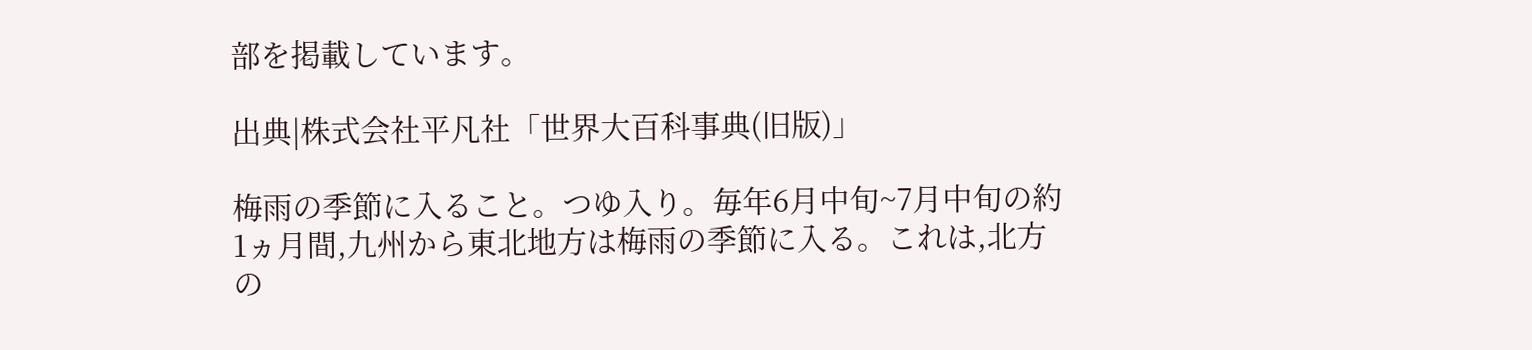部を掲載しています。

出典|株式会社平凡社「世界大百科事典(旧版)」

梅雨の季節に入ること。つゆ入り。毎年6月中旬~7月中旬の約1ヵ月間,九州から東北地方は梅雨の季節に入る。これは,北方の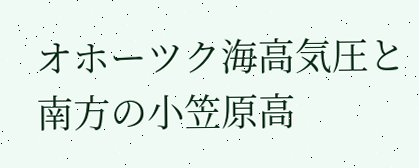オホーツク海高気圧と南方の小笠原高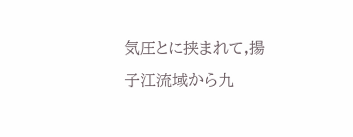気圧とに挟まれて,揚子江流域から九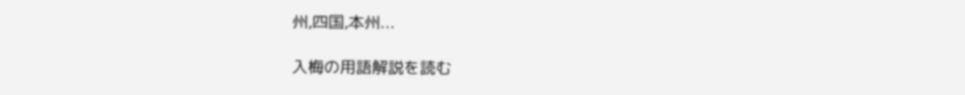州,四国,本州...

入梅の用語解説を読む